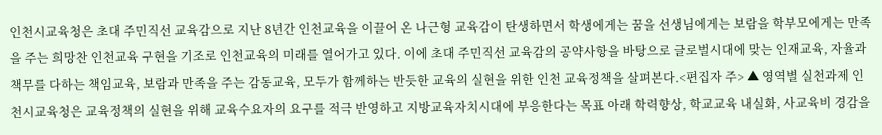인천시교육청은 초대 주민직선 교육감으로 지난 8년간 인천교육을 이끌어 온 나근형 교육감이 탄생하면서 학생에게는 꿈을 선생님에게는 보람을 학부모에게는 만족을 주는 희망찬 인천교육 구현을 기조로 인천교육의 미래를 열어가고 있다. 이에 초대 주민직선 교육감의 공약사항을 바탕으로 글로벌시대에 맞는 인재교육, 자율과 책무를 다하는 책임교육, 보람과 만족을 주는 감동교육, 모두가 함께하는 반듯한 교육의 실현을 위한 인천 교육정책을 살펴본다.<편집자 주> ▲ 영역별 실천과제 인천시교육청은 교육정책의 실현을 위해 교육수요자의 요구를 적극 반영하고 지방교육자치시대에 부응한다는 목표 아래 학력향상, 학교교육 내실화, 사교육비 경감을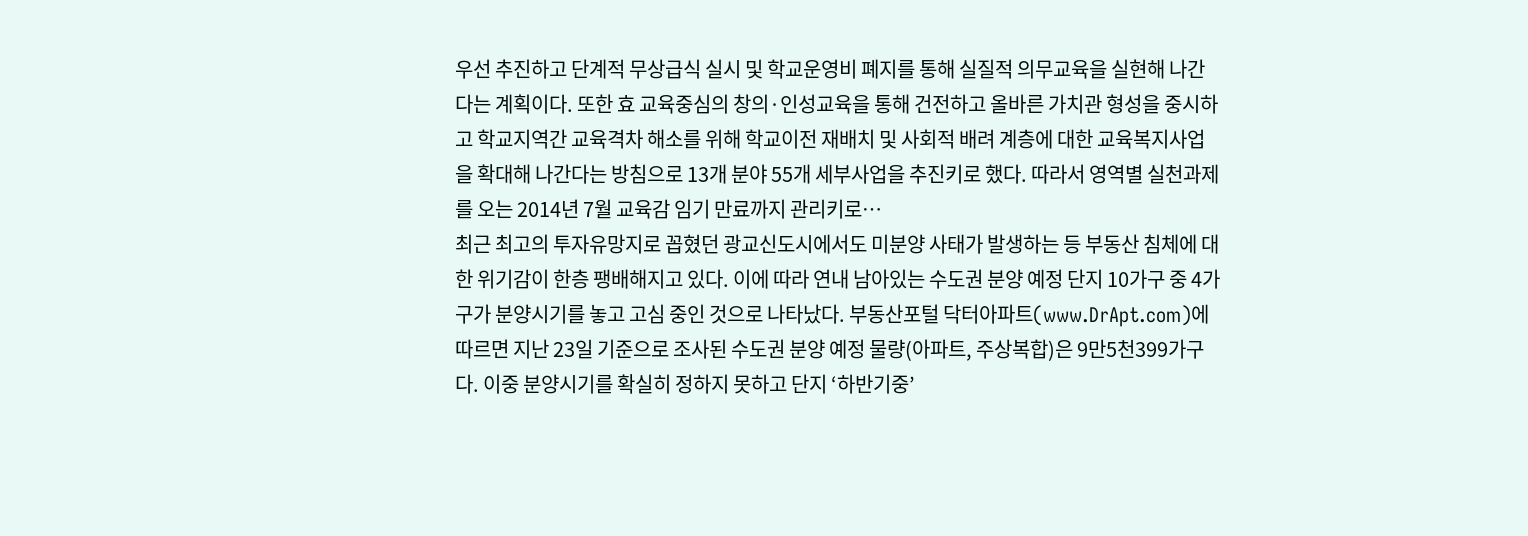우선 추진하고 단계적 무상급식 실시 및 학교운영비 폐지를 통해 실질적 의무교육을 실현해 나간다는 계획이다. 또한 효 교육중심의 창의·인성교육을 통해 건전하고 올바른 가치관 형성을 중시하고 학교지역간 교육격차 해소를 위해 학교이전 재배치 및 사회적 배려 계층에 대한 교육복지사업을 확대해 나간다는 방침으로 13개 분야 55개 세부사업을 추진키로 했다. 따라서 영역별 실천과제를 오는 2014년 7월 교육감 임기 만료까지 관리키로…
최근 최고의 투자유망지로 꼽혔던 광교신도시에서도 미분양 사태가 발생하는 등 부동산 침체에 대한 위기감이 한층 팽배해지고 있다. 이에 따라 연내 남아있는 수도권 분양 예정 단지 10가구 중 4가구가 분양시기를 놓고 고심 중인 것으로 나타났다. 부동산포털 닥터아파트(www.DrApt.com)에 따르면 지난 23일 기준으로 조사된 수도권 분양 예정 물량(아파트, 주상복합)은 9만5천399가구다. 이중 분양시기를 확실히 정하지 못하고 단지 ‘하반기중’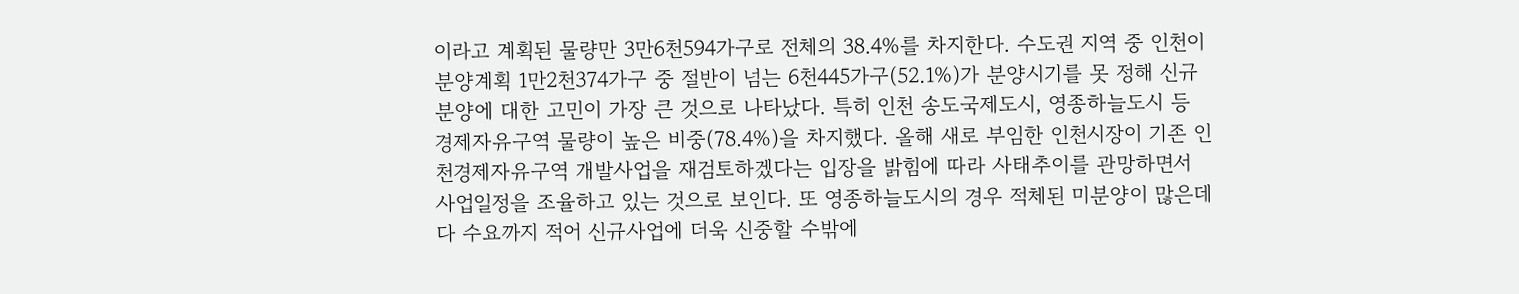이라고 계획된 물량만 3만6천594가구로 전체의 38.4%를 차지한다. 수도권 지역 중 인천이 분양계획 1만2천374가구 중 절반이 넘는 6천445가구(52.1%)가 분양시기를 못 정해 신규분양에 대한 고민이 가장 큰 것으로 나타났다. 특히 인천 송도국제도시, 영종하늘도시 등 경제자유구역 물량이 높은 비중(78.4%)을 차지했다. 올해 새로 부임한 인천시장이 기존 인천경제자유구역 개발사업을 재검토하겠다는 입장을 밝힘에 따라 사태추이를 관망하면서 사업일정을 조율하고 있는 것으로 보인다. 또 영종하늘도시의 경우 적체된 미분양이 많은데다 수요까지 적어 신규사업에 더욱 신중할 수밖에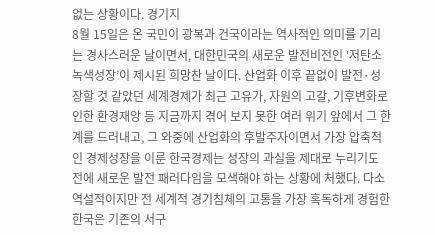없는 상황이다. 경기지
8월 15일은 온 국민이 광복과 건국이라는 역사적인 의미를 기리는 경사스러운 날이면서, 대한민국의 새로운 발전비전인 ‘저탄소 녹색성장’이 제시된 희망찬 날이다. 산업화 이후 끝없이 발전·성장할 것 같았던 세계경제가 최근 고유가, 자원의 고갈, 기후변화로 인한 환경재앙 등 지금까지 겪어 보지 못한 여러 위기 앞에서 그 한계를 드러내고, 그 와중에 산업화의 후발주자이면서 가장 압축적인 경제성장을 이룬 한국경제는 성장의 과실을 제대로 누리기도 전에 새로운 발전 패러다임을 모색해야 하는 상황에 처했다. 다소 역설적이지만 전 세계적 경기침체의 고통을 가장 혹독하게 경험한 한국은 기존의 서구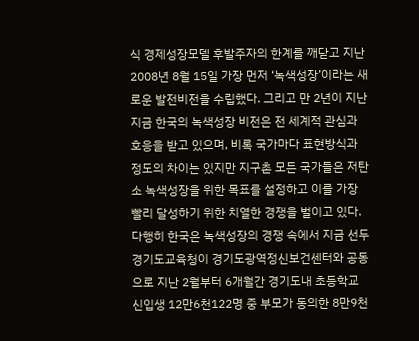식 경제성장모델 후발주자의 한계를 깨닫고 지난 2008년 8월 15일 가장 먼저 ‘녹색성장’이라는 새로운 발전비전을 수립했다. 그리고 만 2년이 지난 지금 한국의 녹색성장 비전은 전 세계적 관심과 호응을 받고 있으며, 비록 국가마다 표현방식과 정도의 차이는 있지만 지구촌 모든 국가들은 저탄소 녹색성장을 위한 목표를 설정하고 이를 가장 빨리 달성하기 위한 치열한 경쟁을 벌이고 있다. 다행히 한국은 녹색성장의 경쟁 속에서 지금 선두
경기도교육청이 경기도광역정신보건센터와 공동으로 지난 2월부터 6개월간 경기도내 초등학교 신입생 12만6천122명 중 부모가 동의한 8만9천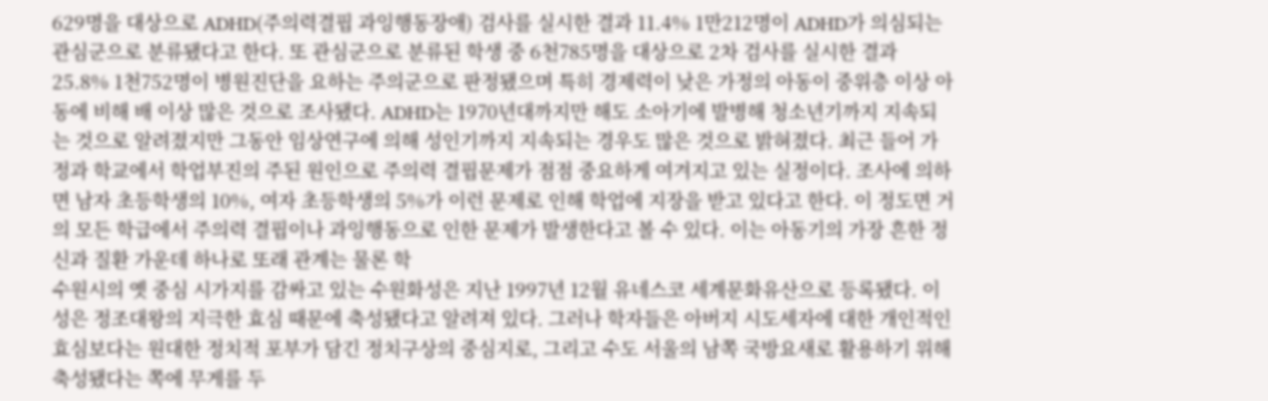629명을 대상으로 ADHD(주의력결핍 과잉행동장애) 검사를 실시한 결과 11.4% 1만212명이 ADHD가 의심되는 관심군으로 분류됐다고 한다. 또 관심군으로 분류된 학생 중 6천785명을 대상으로 2차 검사를 실시한 결과 25.8% 1천752명이 병원진단을 요하는 주의군으로 판정됐으며 특히 경제력이 낮은 가정의 아동이 중위층 이상 아동에 비해 배 이상 많은 것으로 조사됐다. ADHD는 1970년대까지만 해도 소아기에 발병해 청소년기까지 지속되는 것으로 알려졌지만 그동안 임상연구에 의해 성인기까지 지속되는 경우도 많은 것으로 밝혀졌다. 최근 들어 가정과 학교에서 학업부진의 주된 원인으로 주의력 결핍문제가 점점 중요하게 여겨지고 있는 실정이다. 조사에 의하면 남자 초등학생의 10%, 여자 초등학생의 5%가 이런 문제로 인해 학업에 지장을 받고 있다고 한다. 이 정도면 거의 모든 학급에서 주의력 결핍이나 과잉행동으로 인한 문제가 발생한다고 볼 수 있다. 이는 아동기의 가장 흔한 정신과 질환 가운데 하나로 또래 관계는 물론 학
수원시의 옛 중심 시가지를 감싸고 있는 수원화성은 지난 1997년 12월 유네스코 세계문화유산으로 등록됐다. 이 성은 정조대왕의 지극한 효심 때문에 축성됐다고 알려져 있다. 그러나 학자들은 아버지 시도세자에 대한 개인적인 효심보다는 원대한 정치적 포부가 담긴 정치구상의 중심지로, 그리고 수도 서울의 남쪽 국방요새로 활용하기 위해 축성됐다는 쪽에 무게를 두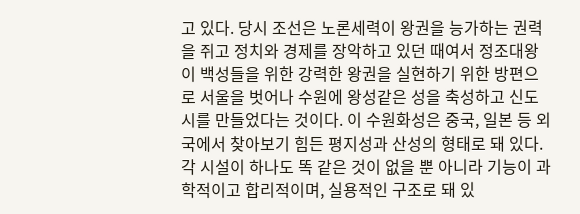고 있다. 당시 조선은 노론세력이 왕권을 능가하는 권력을 쥐고 정치와 경제를 장악하고 있던 때여서 정조대왕이 백성들을 위한 강력한 왕권을 실현하기 위한 방편으로 서울을 벗어나 수원에 왕성같은 성을 축성하고 신도시를 만들었다는 것이다. 이 수원화성은 중국, 일본 등 외국에서 찾아보기 힘든 평지성과 산성의 형태로 돼 있다. 각 시설이 하나도 똑 같은 것이 없을 뿐 아니라 기능이 과학적이고 합리적이며, 실용적인 구조로 돼 있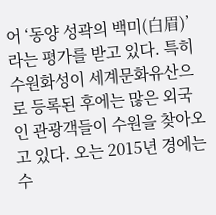어 ‘동양 성곽의 백미(白眉)’라는 평가를 받고 있다. 특히 수원화성이 세계문화유산으로 등록된 후에는 많은 외국인 관광객들이 수원을 찾아오고 있다. 오는 2015년 경에는 수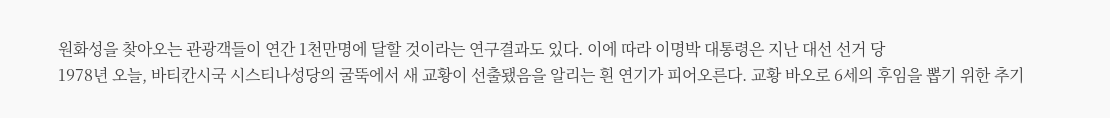원화성을 찾아오는 관광객들이 연간 1천만명에 달할 것이라는 연구결과도 있다. 이에 따라 이명박 대통령은 지난 대선 선거 당
1978년 오늘, 바티칸시국 시스티나성당의 굴뚝에서 새 교황이 선출됐음을 알리는 흰 연기가 피어오른다. 교황 바오로 6세의 후임을 뽑기 위한 추기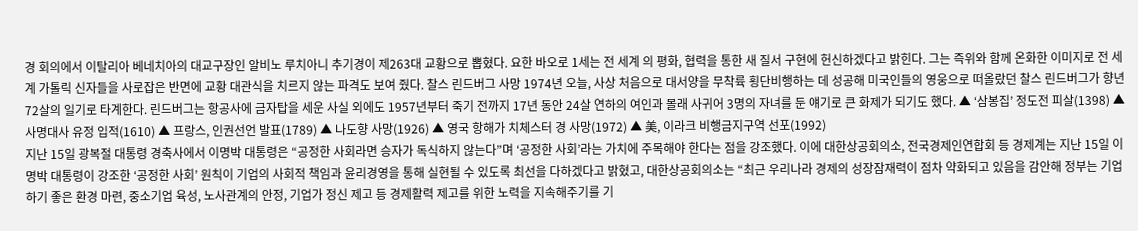경 회의에서 이탈리아 베네치아의 대교구장인 알비노 루치아니 추기경이 제263대 교황으로 뽑혔다. 요한 바오로 1세는 전 세계 의 평화, 협력을 통한 새 질서 구현에 헌신하겠다고 밝힌다. 그는 즉위와 함께 온화한 이미지로 전 세계 가톨릭 신자들을 사로잡은 반면에 교황 대관식을 치르지 않는 파격도 보여 줬다. 찰스 린드버그 사망 1974년 오늘, 사상 처음으로 대서양을 무착륙 횡단비행하는 데 성공해 미국인들의 영웅으로 떠올랐던 찰스 린드버그가 향년 72살의 일기로 타계한다. 린드버그는 항공사에 금자탑을 세운 사실 외에도 1957년부터 죽기 전까지 17년 동안 24살 연하의 여인과 몰래 사귀어 3명의 자녀를 둔 얘기로 큰 화제가 되기도 했다. ▲ ‘삼봉집’ 정도전 피살(1398) ▲ 사명대사 유정 입적(1610) ▲ 프랑스, 인권선언 발표(1789) ▲ 나도향 사망(1926) ▲ 영국 항해가 치체스터 경 사망(1972) ▲ 美, 이라크 비행금지구역 선포(1992)
지난 15일 광복절 대통령 경축사에서 이명박 대통령은 “공정한 사회라면 승자가 독식하지 않는다”며 ‘공정한 사회’라는 가치에 주목해야 한다는 점을 강조했다. 이에 대한상공회의소, 전국경제인연합회 등 경제계는 지난 15일 이명박 대통령이 강조한 ‘공정한 사회’ 원칙이 기업의 사회적 책임과 윤리경영을 통해 실현될 수 있도록 최선을 다하겠다고 밝혔고, 대한상공회의소는 “최근 우리나라 경제의 성장잠재력이 점차 약화되고 있음을 감안해 정부는 기업하기 좋은 환경 마련, 중소기업 육성, 노사관계의 안정, 기업가 정신 제고 등 경제활력 제고를 위한 노력을 지속해주기를 기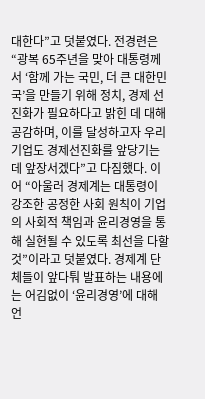대한다”고 덧붙였다. 전경련은 “광복 65주년을 맞아 대통령께서 ‘함께 가는 국민, 더 큰 대한민국’을 만들기 위해 정치, 경제 선진화가 필요하다고 밝힌 데 대해 공감하며, 이를 달성하고자 우리 기업도 경제선진화를 앞당기는 데 앞장서겠다”고 다짐했다. 이어 “아울러 경제계는 대통령이 강조한 공정한 사회 원칙이 기업의 사회적 책임과 윤리경영을 통해 실현될 수 있도록 최선을 다할 것”이라고 덧붙였다. 경제계 단체들이 앞다퉈 발표하는 내용에는 어김없이 ‘윤리경영’에 대해 언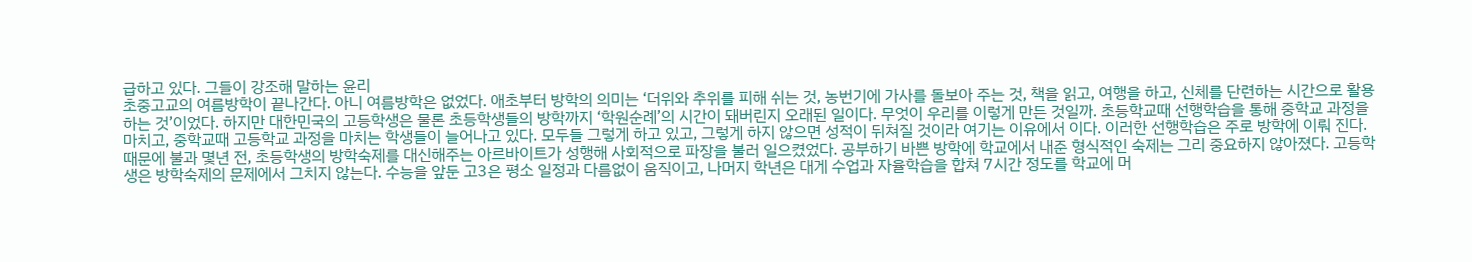급하고 있다. 그들이 강조해 말하는 윤리
초중고교의 여름방학이 끝나간다. 아니 여름방학은 없었다. 애초부터 방학의 의미는 ‘더위와 추위를 피해 쉬는 것, 농번기에 가사를 돌보아 주는 것, 책을 읽고, 여행을 하고, 신체를 단련하는 시간으로 활용하는 것’이었다. 하지만 대한민국의 고등학생은 물론 초등학생들의 방학까지 ‘학원순례’의 시간이 돼버린지 오래된 일이다. 무엇이 우리를 이렇게 만든 것일까. 초등학교때 선행학습을 통해 중학교 과정을 마치고, 중학교때 고등학교 과정을 마치는 학생들이 늘어나고 있다. 모두들 그렇게 하고 있고, 그렇게 하지 않으면 성적이 뒤쳐질 것이라 여기는 이유에서 이다. 이러한 선행학습은 주로 방학에 이뤄 진다. 때문에 불과 몇년 전, 초등학생의 방학숙제를 대신해주는 아르바이트가 성행해 사회적으로 파장을 불러 일으켰었다. 공부하기 바쁜 방학에 학교에서 내준 형식적인 숙제는 그리 중요하지 않아졌다. 고등학생은 방학숙제의 문제에서 그치지 않는다. 수능을 앞둔 고3은 평소 일정과 다름없이 움직이고, 나머지 학년은 대게 수업과 자율학습을 합쳐 7시간 정도를 학교에 머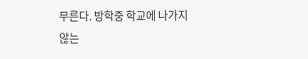무른다. 방학중 학교에 나가지 않는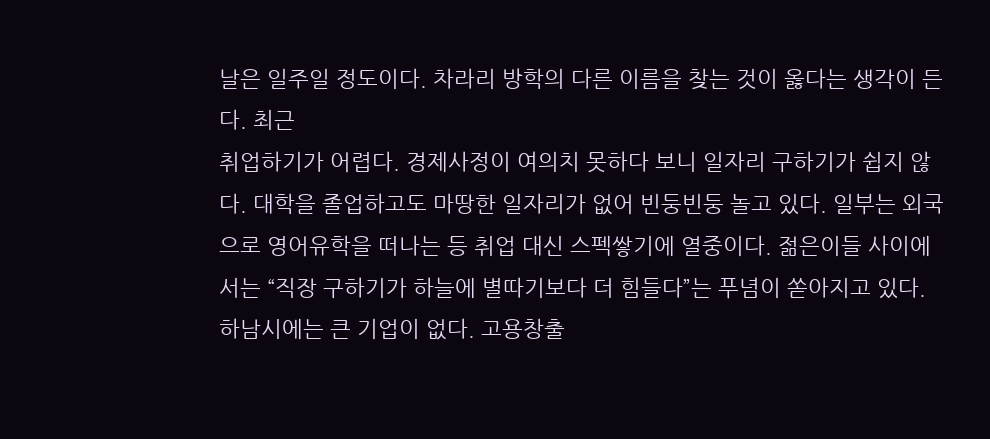날은 일주일 정도이다. 차라리 방학의 다른 이름을 찾는 것이 옳다는 생각이 든다. 최근
취업하기가 어렵다. 경제사정이 여의치 못하다 보니 일자리 구하기가 쉽지 않다. 대학을 졸업하고도 마땅한 일자리가 없어 빈둥빈둥 놀고 있다. 일부는 외국으로 영어유학을 떠나는 등 취업 대신 스펙쌓기에 열중이다. 젊은이들 사이에서는 “직장 구하기가 하늘에 별따기보다 더 힘들다”는 푸념이 쏟아지고 있다. 하남시에는 큰 기업이 없다. 고용창출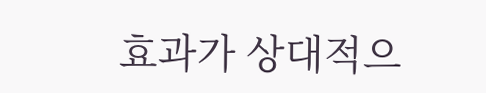효과가 상대적으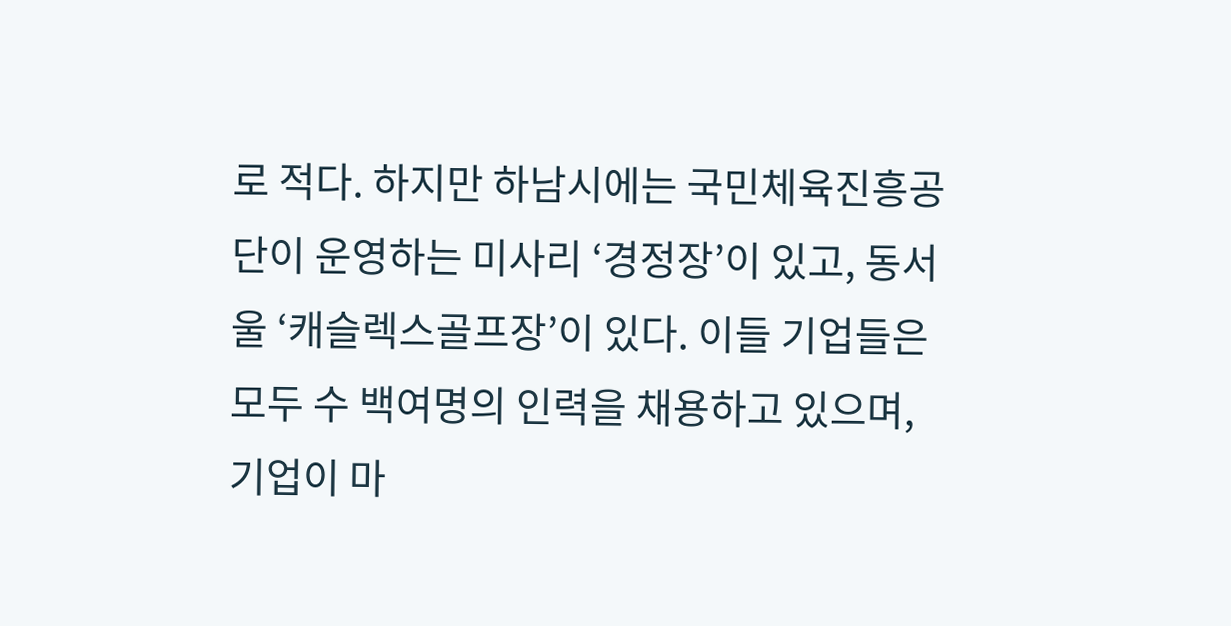로 적다. 하지만 하남시에는 국민체육진흥공단이 운영하는 미사리 ‘경정장’이 있고, 동서울 ‘캐슬렉스골프장’이 있다. 이들 기업들은 모두 수 백여명의 인력을 채용하고 있으며, 기업이 마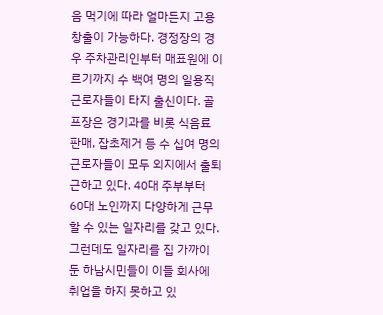음 먹기에 따라 얼마든지 고용창출이 가능하다. 경정장의 경우 주차관리인부터 매표원에 이르기까지 수 백여 명의 일용직 근로자들이 타지 출신이다. 골프장은 경기과를 비롯 식음료 판매, 잡초제거 등 수 십여 명의 근로자들이 모두 외지에서 출퇴근하고 있다. 40대 주부부터 60대 노인까지 다양하게 근무할 수 있는 일자리를 갖고 있다. 그런데도 일자리를 집 가까이 둔 하남시민들이 이들 회사에 취업을 하지 못하고 있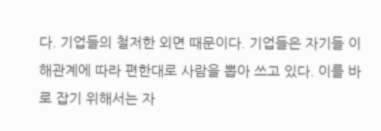다. 기업들의 철저한 외면 때문이다. 기업들은 자기들 이해관계에 따라 편한대로 사람을 뽑아 쓰고 있다. 이를 바로 잡기 위해서는 자